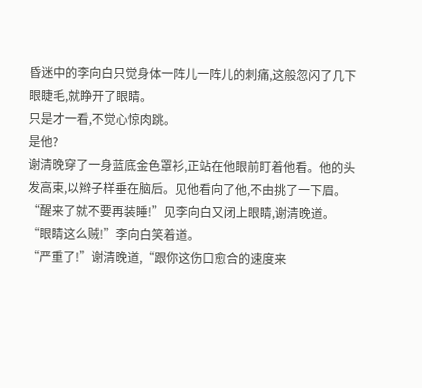昏迷中的李向白只觉身体一阵儿一阵儿的刺痛,这般忽闪了几下眼睫毛,就睁开了眼睛。
只是才一看,不觉心惊肉跳。
是他?
谢清晚穿了一身蓝底金色罩衫,正站在他眼前盯着他看。他的头发高束,以辫子样垂在脑后。见他看向了他,不由挑了一下眉。
“醒来了就不要再装睡!”见李向白又闭上眼睛,谢清晚道。
“眼睛这么贼!”李向白笑着道。
“严重了!”谢清晚道,“跟你这伤口愈合的速度来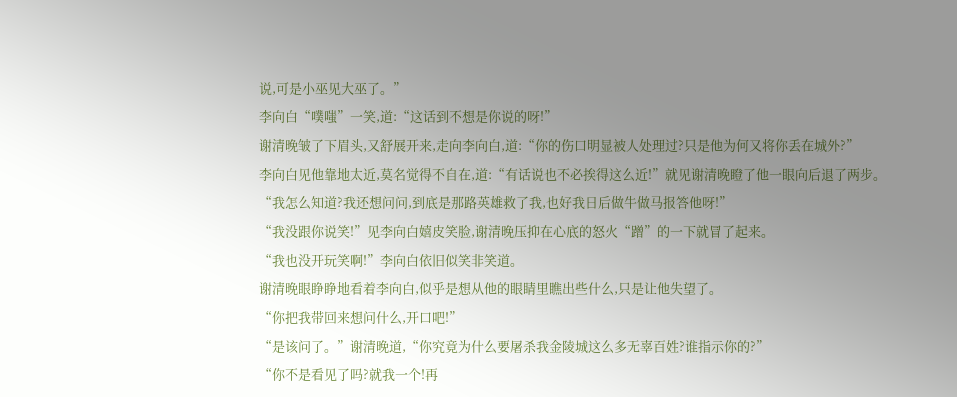说,可是小巫见大巫了。”
李向白“噗嗤”一笑,道:“这话到不想是你说的呀!”
谢清晚皱了下眉头,又舒展开来,走向李向白,道:“你的伤口明显被人处理过?只是他为何又将你丢在城外?”
李向白见他靠地太近,莫名觉得不自在,道:“有话说也不必挨得这么近!”就见谢清晚瞪了他一眼向后退了两步。
“我怎么知道?我还想问问,到底是那路英雄救了我,也好我日后做牛做马报答他呀!”
“我没跟你说笑!”见李向白嬉皮笑脸,谢清晚压抑在心底的怒火“蹭”的一下就冒了起来。
“我也没开玩笑啊!”李向白依旧似笑非笑道。
谢清晚眼睁睁地看着李向白,似乎是想从他的眼睛里瞧出些什么,只是让他失望了。
“你把我带回来想问什么,开口吧!”
“是该问了。”谢清晚道,“你究竟为什么要屠杀我金陵城这么多无辜百姓?谁指示你的?”
“你不是看见了吗?就我一个!再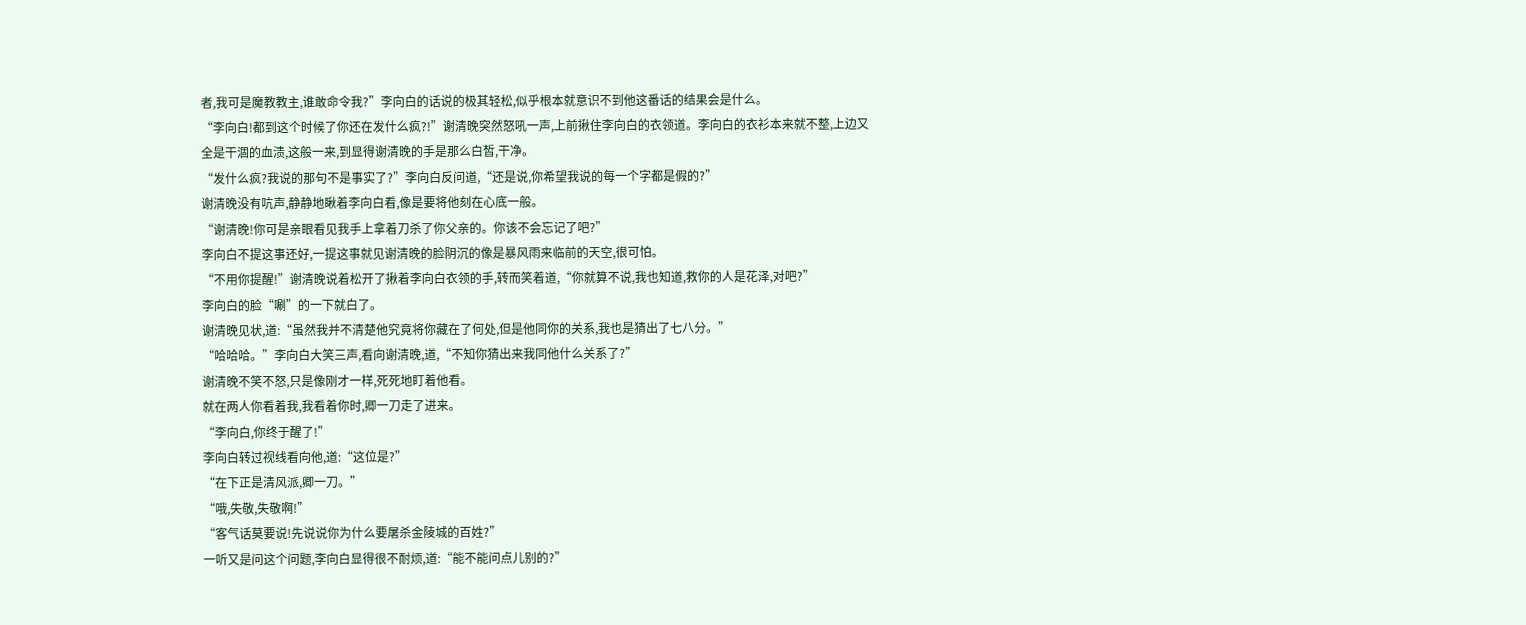者,我可是魔教教主,谁敢命令我?”李向白的话说的极其轻松,似乎根本就意识不到他这番话的结果会是什么。
“李向白!都到这个时候了你还在发什么疯?!”谢清晚突然怒吼一声,上前揪住李向白的衣领道。李向白的衣衫本来就不整,上边又全是干涸的血渍,这般一来,到显得谢清晚的手是那么白皙,干净。
“发什么疯?我说的那句不是事实了?”李向白反问道,“还是说,你希望我说的每一个字都是假的?”
谢清晚没有吭声,静静地瞅着李向白看,像是要将他刻在心底一般。
“谢清晚!你可是亲眼看见我手上拿着刀杀了你父亲的。你该不会忘记了吧?”
李向白不提这事还好,一提这事就见谢清晚的脸阴沉的像是暴风雨来临前的天空,很可怕。
“不用你提醒!”谢清晚说着松开了揪着李向白衣领的手,转而笑着道,“你就算不说,我也知道,救你的人是花泽,对吧?”
李向白的脸“唰”的一下就白了。
谢清晚见状,道:“虽然我并不清楚他究竟将你藏在了何处,但是他同你的关系,我也是猜出了七八分。”
“哈哈哈。”李向白大笑三声,看向谢清晚,道,“不知你猜出来我同他什么关系了?”
谢清晚不笑不怒,只是像刚才一样,死死地盯着他看。
就在两人你看着我,我看着你时,卿一刀走了进来。
“李向白,你终于醒了!”
李向白转过视线看向他,道:“这位是?”
“在下正是清风派,卿一刀。”
“哦,失敬,失敬啊!”
“客气话莫要说!先说说你为什么要屠杀金陵城的百姓?”
一听又是问这个问题,李向白显得很不耐烦,道:“能不能问点儿别的?”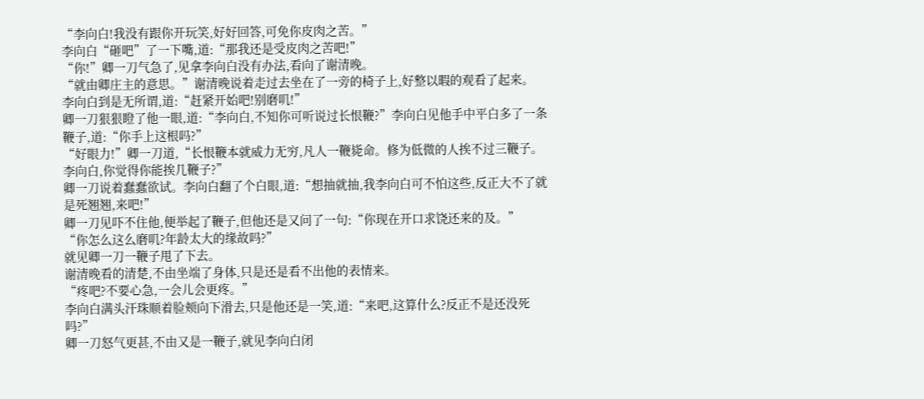“李向白!我没有跟你开玩笑,好好回答,可免你皮肉之苦。”
李向白“砸吧”了一下嘴,道:“那我还是受皮肉之苦吧!”
“你!”卿一刀气急了,见拿李向白没有办法,看向了谢清晚。
“就由卿庄主的意思。”谢清晚说着走过去坐在了一旁的椅子上,好整以暇的观看了起来。
李向白到是无所谓,道:“赶紧开始吧!别磨叽!”
卿一刀狠狠瞪了他一眼,道:“李向白,不知你可听说过长恨鞭?”李向白见他手中平白多了一条鞭子,道:“你手上这根吗?”
“好眼力!”卿一刀道,“长恨鞭本就威力无穷,凡人一鞭毙命。修为低微的人挨不过三鞭子。李向白,你觉得你能挨几鞭子?”
卿一刀说着蠢蠢欲试。李向白翻了个白眼,道:“想抽就抽,我李向白可不怕这些,反正大不了就是死翘翘,来吧!”
卿一刀见吓不住他,便举起了鞭子,但他还是又问了一句:“你现在开口求饶还来的及。”
“你怎么这么磨叽?年龄太大的缘故吗?”
就见卿一刀一鞭子甩了下去。
谢清晚看的清楚,不由坐端了身体,只是还是看不出他的表情来。
“疼吧?不要心急,一会儿会更疼。”
李向白满头汗珠顺着脸颊向下滑去,只是他还是一笑,道:“来吧,这算什么?反正不是还没死吗?”
卿一刀怒气更甚,不由又是一鞭子,就见李向白闭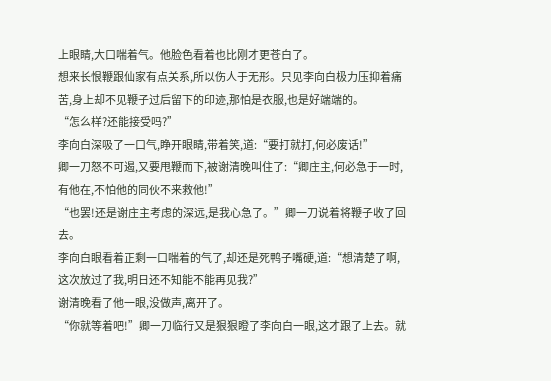上眼睛,大口喘着气。他脸色看着也比刚才更苍白了。
想来长恨鞭跟仙家有点关系,所以伤人于无形。只见李向白极力压抑着痛苦,身上却不见鞭子过后留下的印迹,那怕是衣服,也是好端端的。
“怎么样?还能接受吗?”
李向白深吸了一口气,睁开眼睛,带着笑,道:“要打就打,何必废话!”
卿一刀怒不可遏,又要甩鞭而下,被谢清晚叫住了:“卿庄主,何必急于一时,有他在,不怕他的同伙不来救他!”
“也罢!还是谢庄主考虑的深远,是我心急了。”卿一刀说着将鞭子收了回去。
李向白眼看着正剩一口喘着的气了,却还是死鸭子嘴硬,道:“想清楚了啊,这次放过了我,明日还不知能不能再见我?”
谢清晚看了他一眼,没做声,离开了。
“你就等着吧!”卿一刀临行又是狠狠瞪了李向白一眼,这才跟了上去。就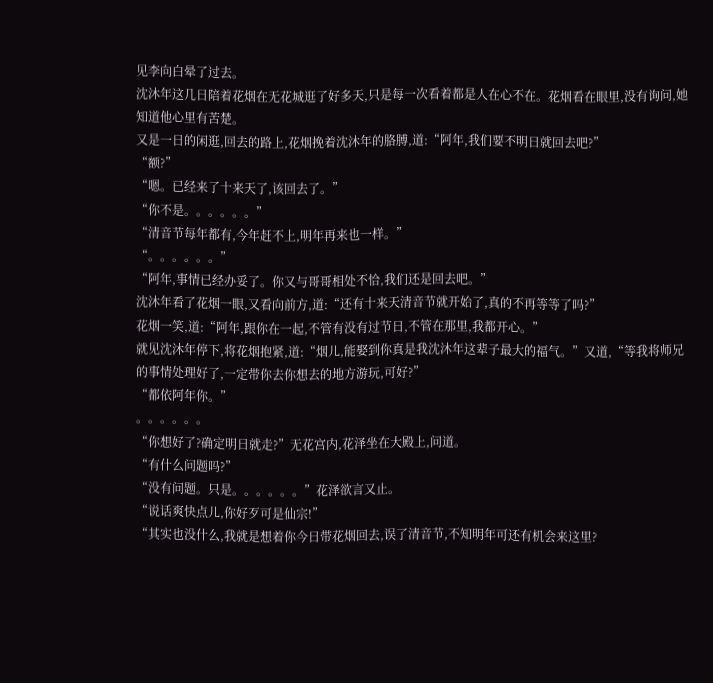见李向白晕了过去。
沈沐年这几日陪着花烟在无花城逛了好多天,只是每一次看着都是人在心不在。花烟看在眼里,没有询问,她知道他心里有苦楚。
又是一日的闲逛,回去的路上,花烟挽着沈沐年的胳膊,道:“阿年,我们要不明日就回去吧?”
“额?”
“嗯。已经来了十来天了,该回去了。”
“你不是。。。。。。”
“清音节每年都有,今年赶不上,明年再来也一样。”
“。。。。。。”
“阿年,事情已经办妥了。你又与哥哥相处不恰,我们还是回去吧。”
沈沐年看了花烟一眼,又看向前方,道:“还有十来天清音节就开始了,真的不再等等了吗?”
花烟一笑,道:“阿年,跟你在一起,不管有没有过节日,不管在那里,我都开心。”
就见沈沐年停下,将花烟抱紧,道:“烟儿,能娶到你真是我沈沐年这辈子最大的福气。”又道,“等我将师兄的事情处理好了,一定带你去你想去的地方游玩,可好?”
“都依阿年你。”
。。。。。。
“你想好了?确定明日就走?”无花宫内,花泽坐在大殿上,问道。
“有什么问题吗?”
“没有问题。只是。。。。。。”花泽欲言又止。
“说话爽快点儿,你好歹可是仙宗!”
“其实也没什么,我就是想着你今日带花烟回去,误了清音节,不知明年可还有机会来这里?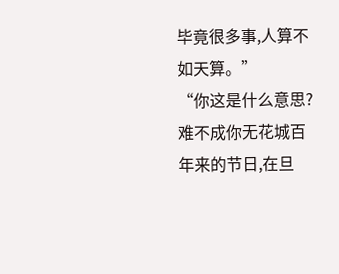毕竟很多事,人算不如天算。”
“你这是什么意思?难不成你无花城百年来的节日,在旦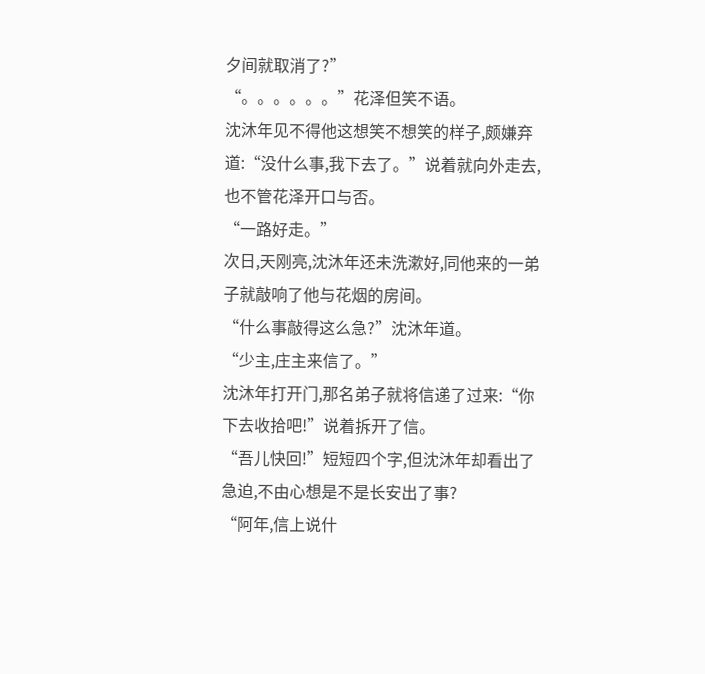夕间就取消了?”
“。。。。。。”花泽但笑不语。
沈沐年见不得他这想笑不想笑的样子,颇嫌弃道:“没什么事,我下去了。”说着就向外走去,也不管花泽开口与否。
“一路好走。”
次日,天刚亮,沈沐年还未洗漱好,同他来的一弟子就敲响了他与花烟的房间。
“什么事敲得这么急?”沈沐年道。
“少主,庄主来信了。”
沈沐年打开门,那名弟子就将信递了过来:“你下去收拾吧!”说着拆开了信。
“吾儿快回!”短短四个字,但沈沐年却看出了急迫,不由心想是不是长安出了事?
“阿年,信上说什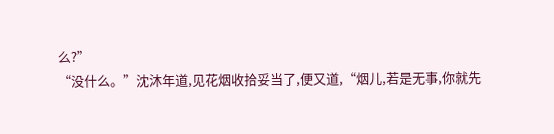么?”
“没什么。”沈沐年道,见花烟收拾妥当了,便又道,“烟儿,若是无事,你就先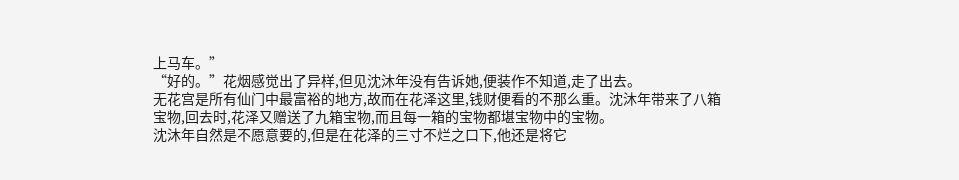上马车。”
“好的。”花烟感觉出了异样,但见沈沐年没有告诉她,便装作不知道,走了出去。
无花宫是所有仙门中最富裕的地方,故而在花泽这里,钱财便看的不那么重。沈沐年带来了八箱宝物,回去时,花泽又赠送了九箱宝物,而且每一箱的宝物都堪宝物中的宝物。
沈沐年自然是不愿意要的,但是在花泽的三寸不烂之口下,他还是将它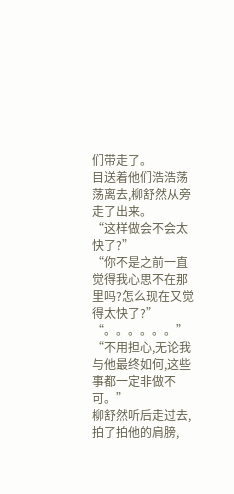们带走了。
目送着他们浩浩荡荡离去,柳舒然从旁走了出来。
“这样做会不会太快了?”
“你不是之前一直觉得我心思不在那里吗?怎么现在又觉得太快了?”
“。。。。。。”
“不用担心,无论我与他最终如何,这些事都一定非做不可。”
柳舒然听后走过去,拍了拍他的肩膀,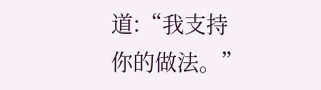道:“我支持你的做法。”